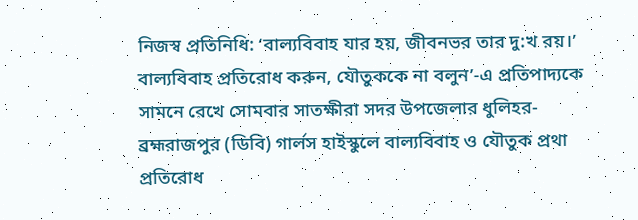নিজস্ব প্রতিনিধি: ‘বাল্যবিবাহ যার হয়, জীবনভর তার দু:খ রয়।’ বাল্যবিবাহ প্রতিরোধ করুন, যৌতুককে না বলুন’-এ প্রতিপাদ্যকে সামনে রেখে সোমবার সাতক্ষীরা সদর উপজেলার ধুলিহর-ব্রহ্মরাজপুর (ডিবি) গার্লস হাইস্কুলে বাল্যবিবাহ ও যৌতুক প্রথা প্রতিরোধ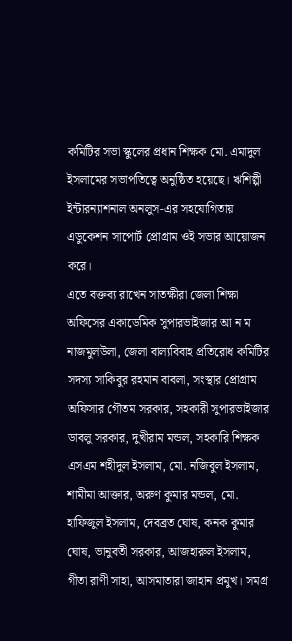কমিটির সভা স্কুলের প্রধান শিক্ষক মো. এমাদুল ইসলামের সভাপতিত্বে অনুষ্ঠিত হয়েছে। ঋশিল্পী ইন্টারন্যাশনাল অনলুস-এর সহযোগিতায় এডুকেশন সাপোর্ট প্রোগ্রাম ওই সভার আয়োজন করে।
এতে বক্তব্য রাখেন সাতক্ষীরা জেলা শিক্ষা অফিসের একাডেমিক সুপারভাইজার আ ন ম নাজমুলউলা, জেলা বাল্যবিবাহ প্রতিরোধ কমিটির সদস্য সাকিবুর রহমান বাবলা, সংস্থার প্রোগ্রাম অফিসার গৌতম সরকার, সহকারী সুপারভাইজার ডাবলু সরকার, দুখীরাম মন্ডল, সহকারি শিক্ষক এসএম শহীদুল ইসলাম, মো. নজিবুল ইসলাম, শামীমা আক্তার, অরুণ কুমার মন্ডল, মো. হাফিজুল ইসলাম, দেবব্রত ঘোষ, কনক কুমার ঘোষ, ভানুবতী সরকার, আজহারুল ইসলাম, গীতা রাণী সাহা, আসমাতারা জাহান প্রমুখ। সমগ্র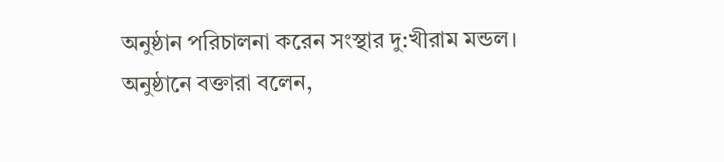অনুষ্ঠান পরিচালনা করেন সংস্থার দু:খীরাম মন্ডল।
অনুষ্ঠানে বক্তারা বলেন,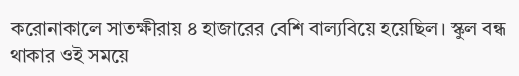করোনাকালে সাতক্ষীরায় ৪ হাজারের বেশি বাল্যবিয়ে হয়েছিল। স্কুল বন্ধ থাকার ওই সময়ে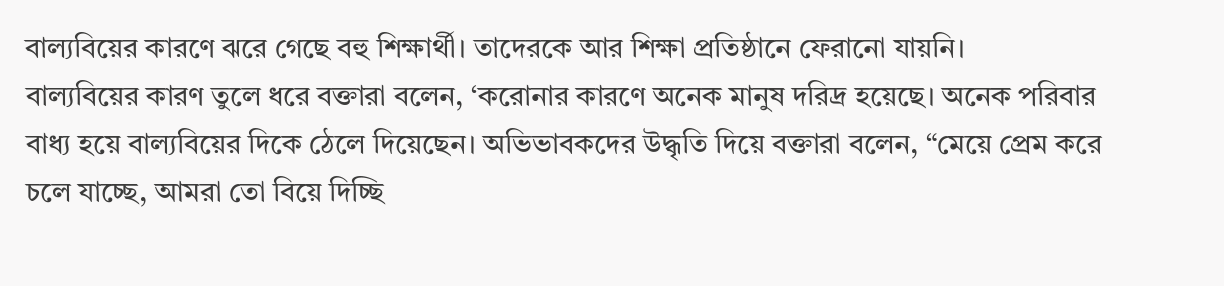বাল্যবিয়ের কারণে ঝরে গেছে বহু শিক্ষার্থী। তাদেরকে আর শিক্ষা প্রতিষ্ঠানে ফেরানো যায়নি।
বাল্যবিয়ের কারণ তুলে ধরে বক্তারা বলেন, ‘করোনার কারণে অনেক মানুষ দরিদ্র হয়েছে। অনেক পরিবার বাধ্য হয়ে বাল্যবিয়ের দিকে ঠেলে দিয়েছেন। অভিভাবকদের উদ্ধৃতি দিয়ে বক্তারা বলেন, “মেয়ে প্রেম করে চলে যাচ্ছে, আমরা তো বিয়ে দিচ্ছি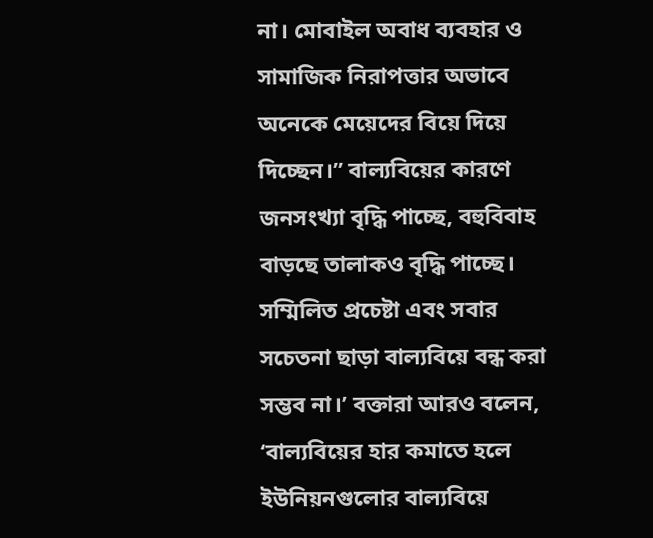না। মোবাইল অবাধ ব্যবহার ও সামাজিক নিরাপত্তার অভাবে অনেকে মেয়েদের বিয়ে দিয়ে দিচ্ছেন।” বাল্যবিয়ের কারণে জনসংখ্যা বৃদ্ধি পাচ্ছে, বহুবিবাহ বাড়ছে তালাকও বৃদ্ধি পাচ্ছে।
সম্মিলিত প্রচেষ্টা এবং সবার সচেতনা ছাড়া বাল্যবিয়ে বন্ধ করা সম্ভব না।’ বক্তারা আরও বলেন, ‘বাল্যবিয়ের হার কমাতে হলে ইউনিয়নগুলোর বাল্যবিয়ে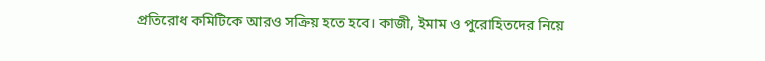প্রতিরোধ কমিটিকে আরও সক্রিয় হতে হবে। কাজী, ইমাম ও পুরোহিতদের নিয়ে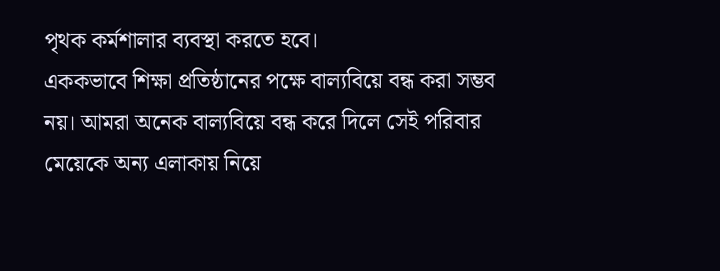পৃথক কর্মশালার ব্যবস্থা করতে হবে।
এককভাবে শিক্ষা প্রতিষ্ঠানের পক্ষে বাল্যবিয়ে বন্ধ করা সম্ভব নয়। আমরা অনেক বাল্যবিয়ে বন্ধ করে দিলে সেই পরিবার মেয়েকে অন্য এলাকায় নিয়ে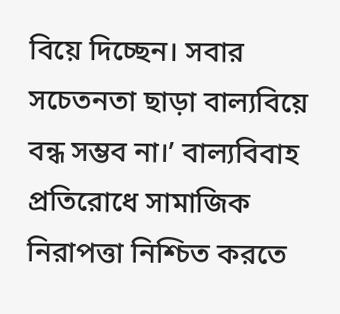বিয়ে দিচ্ছেন। সবার সচেতনতা ছাড়া বাল্যবিয়ে বন্ধ সম্ভব না।’ বাল্যবিবাহ প্রতিরোধে সামাজিক নিরাপত্তা নিশ্চিত করতে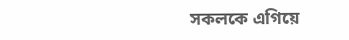সকলকে এগিয়ে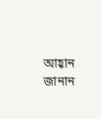আহ্বান জানান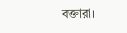বক্তারা।